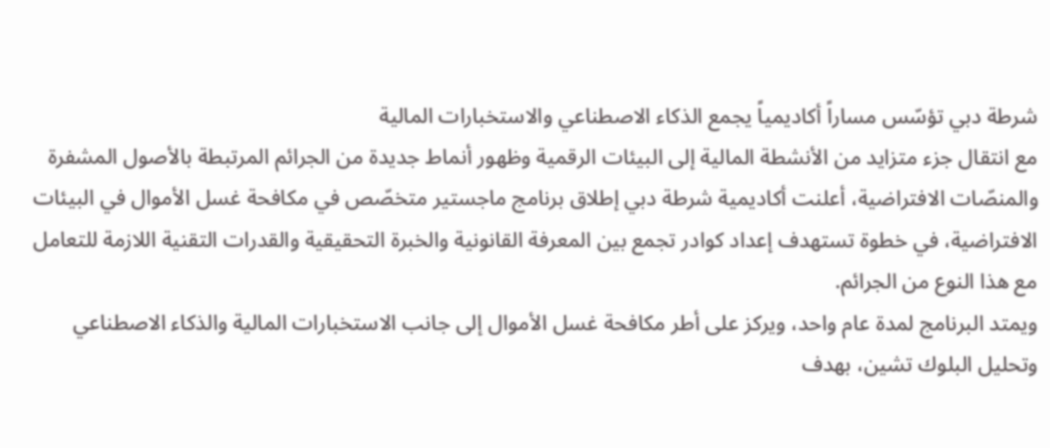شرطة دبي تؤسّس مساراً أكاديمياً يجمع الذكاء الاصطناعي والاستخبارات المالية
مع انتقال جزء متزايد من الأنشطة المالية إلى البيئات الرقمية وظهور أنماط جديدة من الجرائم المرتبطة بالأصول المشفرة والمنصّات الافتراضية، أعلنت أكاديمية شرطة دبي إطلاق برنامج ماجستير متخصّص في مكافحة غسل الأموال في البيئات الافتراضية، في خطوة تستهدف إعداد كوادر تجمع بين المعرفة القانونية والخبرة التحقيقية والقدرات التقنية اللازمة للتعامل مع هذا النوع من الجرائم.
ويمتد البرنامج لمدة عام واحد، ويركز على أطر مكافحة غسل الأموال إلى جانب الاستخبارات المالية والذكاء الاصطناعي وتحليل البلوك تشين، بهدف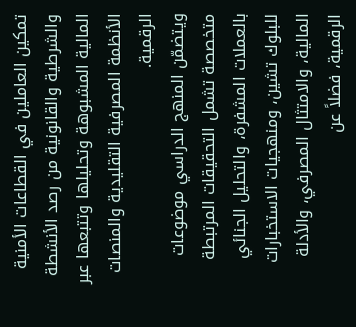تمكين العاملين في القطاعات الأمنية والشرطية والقانونية من رصد الأنشطة المالية المشبوهة وتحليلها وتتبعها عبر الأنظمة المصرفية التقليدية والمنصات الرقمية.
ويتضمّن المنهج الدراسي موضوعات متخصصة تشمل التحقيقات المرتبطة بالعملات المشفرة، والتحليل الجنائي للبلوك تشين، ومنهجيات الاستخبارات المالية، والامتثال المصرفي، والأدلة الرقمية، فضلاً عن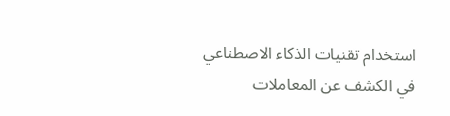استخدام تقنيات الذكاء الاصطناعي في الكشف عن المعاملات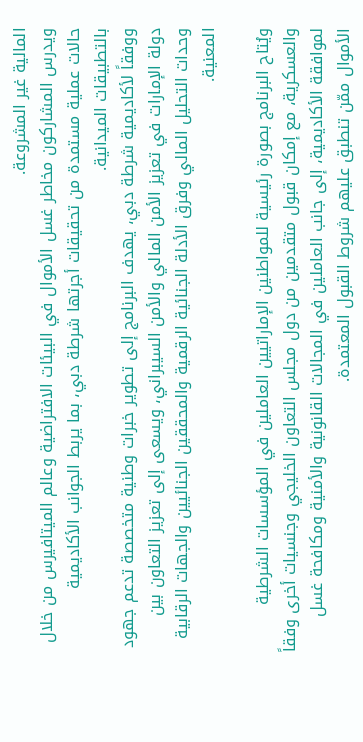المالية غير المشروعة.
ويدرس المشاركون مخاطر غسل الأموال في البيئات الافتراضية وعالم الميتافيرس من خلال حالات عملية مستمدة من تحقيقات أجرتها شرطة دبي، بما يربط الجوانب الأكاديمية بالتطبيقات الميدانية.
ووفقاً لأكاديمية شرطة دبي، يهدف البرنامج إلى تطوير خبرات وطنية متخصصة تدعم جهود دولة الإمارات في تعزيز الأمن المالي والأمن السيبراني، ويسعى إلى تعزيز التعاون بين وحدات التحليل المالي وفرق الأدلة الجنائية الرقمية والمحققين الجنائيين والجهات الرقابية المعنية.

ويُتاح البرنامج بصورة رئيسية للمواطنين الإماراتيين العاملين في المؤسسات الشرطية والعسكرية، مع إمكان قبول متقدمين من دول مجلس التعاون الخليجي وجنسيات أخرى وفقاً لموافقة الأكاديمية، إلى جانب العاملين في المجالات القانونية والأمنية ومكافحة غسل الأموال ممّن تنطبق عليهم شروط القبول المعتمدة.